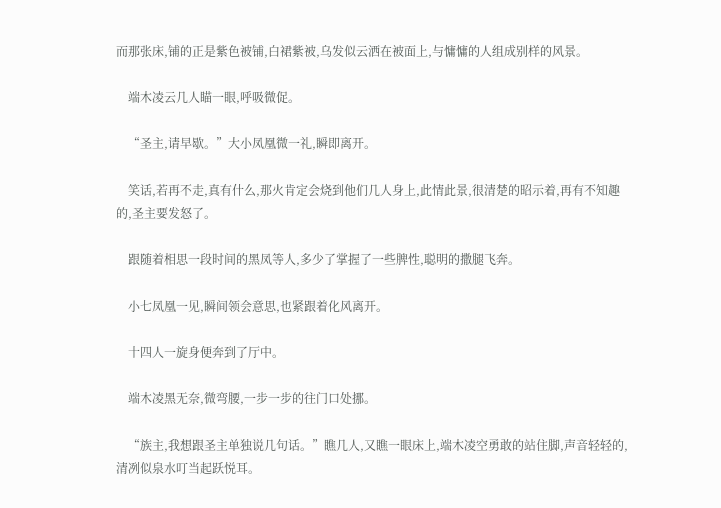而那张床,铺的正是紫色被铺,白裙紫被,乌发似云洒在被面上,与慵慵的人组成别样的风景。

    端木凌云几人瞄一眼,呼吸微促。

    “圣主,请早歇。”大小凤凰微一礼,瞬即离开。

    笑话,若再不走,真有什么,那火肯定会烧到他们几人身上,此情此景,很清楚的昭示着,再有不知趣的,圣主要发怒了。

    跟随着相思一段时间的黑凤等人,多少了掌握了一些脾性,聪明的撒腿飞奔。

    小七凤凰一见,瞬间领会意思,也紧跟着化风离开。

    十四人一旋身便奔到了厅中。

    端木凌黑无奈,微弯腰,一步一步的往门口处挪。

    “族主,我想跟圣主单独说几句话。”瞧几人,又瞧一眼床上,端木凌空勇敢的站住脚,声音轻轻的,清冽似泉水叮当起跃悦耳。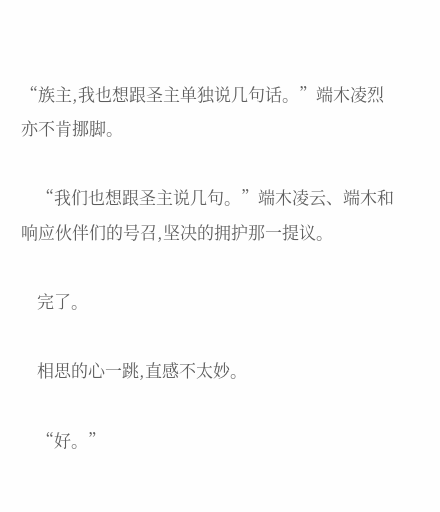“族主,我也想跟圣主单独说几句话。”端木凌烈亦不肯挪脚。

    “我们也想跟圣主说几句。”端木凌云、端木和响应伙伴们的号召,坚决的拥护那一提议。

    完了。

    相思的心一跳,直感不太妙。

    “好。”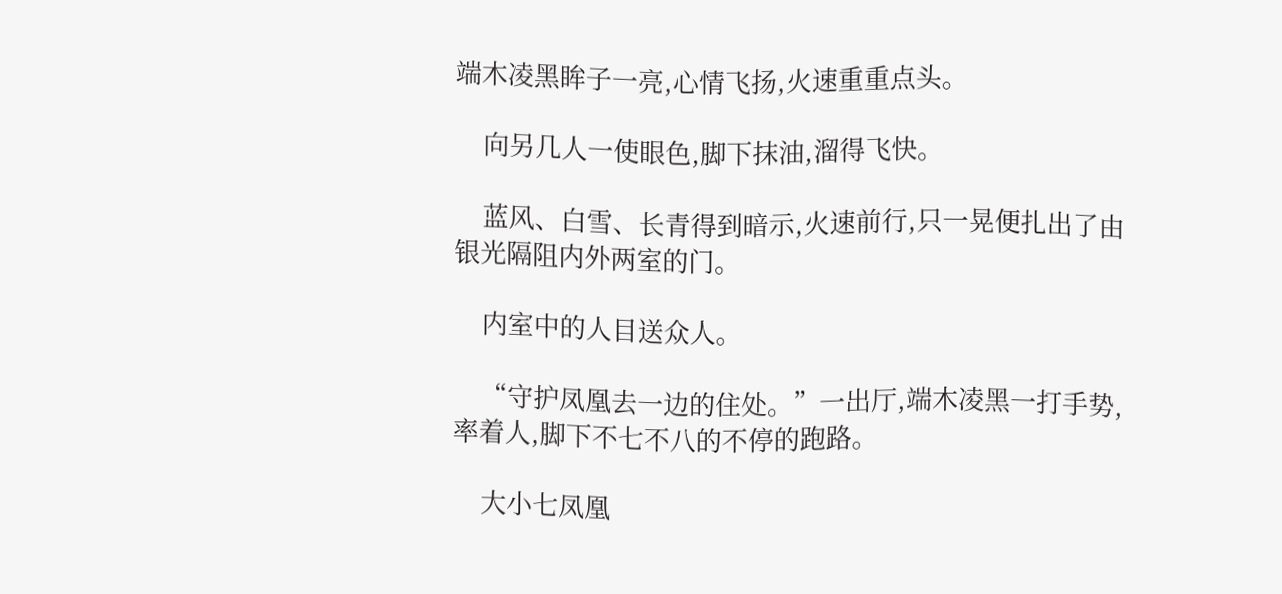端木凌黑眸子一亮,心情飞扬,火速重重点头。

    向另几人一使眼色,脚下抹油,溜得飞快。

    蓝风、白雪、长青得到暗示,火速前行,只一晃便扎出了由银光隔阻内外两室的门。

    内室中的人目送众人。

    “守护凤凰去一边的住处。”一出厅,端木凌黑一打手势,率着人,脚下不七不八的不停的跑路。

    大小七凤凰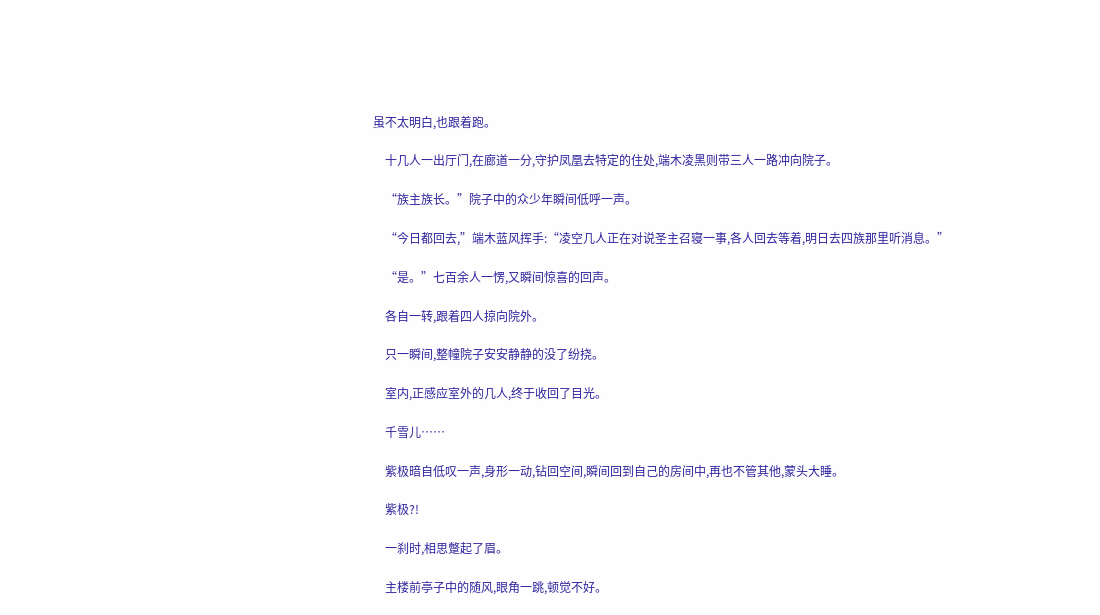虽不太明白,也跟着跑。

    十几人一出厅门,在廊道一分,守护凤凰去特定的住处,端木凌黑则带三人一路冲向院子。

    “族主族长。”院子中的众少年瞬间低呼一声。

    “今日都回去,”端木蓝风挥手:“凌空几人正在对说圣主召寝一事,各人回去等着,明日去四族那里听消息。”

    “是。”七百余人一愣,又瞬间惊喜的回声。

    各自一转,跟着四人掠向院外。

    只一瞬间,整幢院子安安静静的没了纷挠。

    室内,正感应室外的几人,终于收回了目光。

    千雪儿……

    紫极暗自低叹一声,身形一动,钻回空间,瞬间回到自己的房间中,再也不管其他,蒙头大睡。

    紫极?!

    一刹时,相思蹩起了眉。

    主楼前亭子中的随风,眼角一跳,顿觉不好。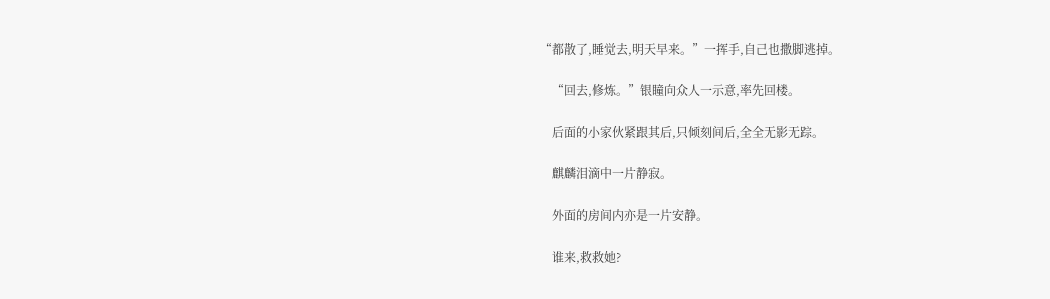“都散了,睡觉去,明天早来。”一挥手,自己也撒脚逃掉。

    “回去,修炼。”银瞳向众人一示意,率先回楼。

    后面的小家伙紧跟其后,只倾刻间后,全全无影无踪。

    麒麟泪滴中一片静寂。

    外面的房间内亦是一片安静。

    谁来,救救她?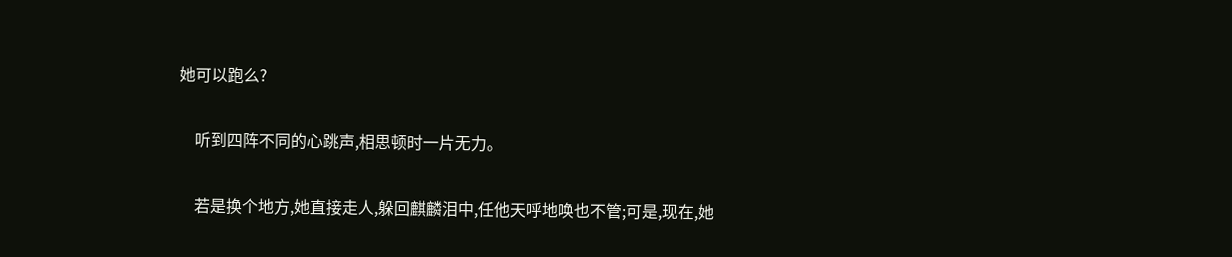她可以跑么?

    听到四阵不同的心跳声,相思顿时一片无力。

    若是换个地方,她直接走人,躲回麒麟泪中,任他天呼地唤也不管;可是,现在,她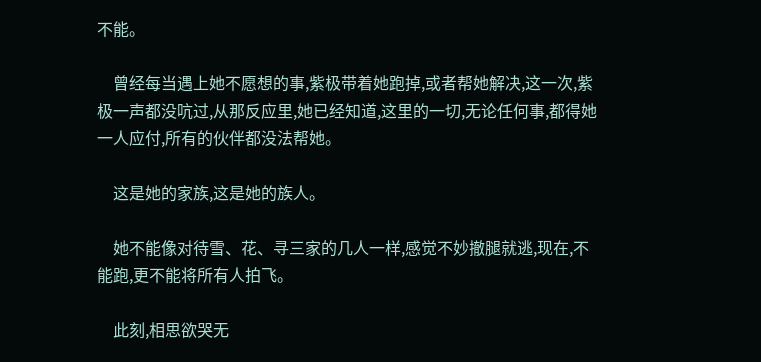不能。

    曾经每当遇上她不愿想的事,紫极带着她跑掉,或者帮她解决,这一次,紫极一声都没吭过,从那反应里,她已经知道,这里的一切,无论任何事,都得她一人应付,所有的伙伴都没法帮她。

    这是她的家族,这是她的族人。

    她不能像对待雪、花、寻三家的几人一样,感觉不妙撤腿就逃,现在,不能跑,更不能将所有人拍飞。

    此刻,相思欲哭无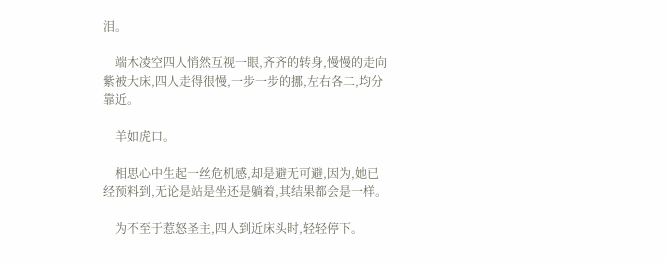泪。

    端木凌空四人悄然互视一眼,齐齐的转身,慢慢的走向紫被大床,四人走得很慢,一步一步的挪,左右各二,均分靠近。

    羊如虎口。

    相思心中生起一丝危机感,却是避无可避,因为,她已经预料到,无论是站是坐还是躺着,其结果都会是一样。

    为不至于惹怒圣主,四人到近床头时,轻轻停下。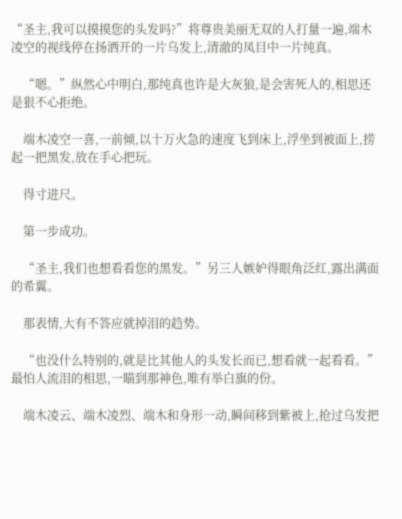“圣主,我可以摸摸您的头发吗?”将尊贵美丽无双的人打量一遍,端木凌空的视线停在扬洒开的一片乌发上,清澈的凤目中一片纯真。

    “嗯。”纵然心中明白,那纯真也许是大灰狼,是会害死人的,相思还是狠不心拒绝。

    端木凌空一喜,一前倾,以十万火急的速度飞到床上,浮坐到被面上,捞起一把黑发,放在手心把玩。

    得寸进尺。

    第一步成功。

    “圣主,我们也想看看您的黑发。”另三人嫉妒得眼角泛红,露出满面的希翼。

    那表情,大有不答应就掉泪的趋势。

    “也没什么特别的,就是比其他人的头发长而已,想看就一起看看。”最怕人流泪的相思,一瞄到那神色,唯有举白旗的份。

    端木凌云、端木凌烈、端木和身形一动,瞬间移到紫被上,抢过乌发把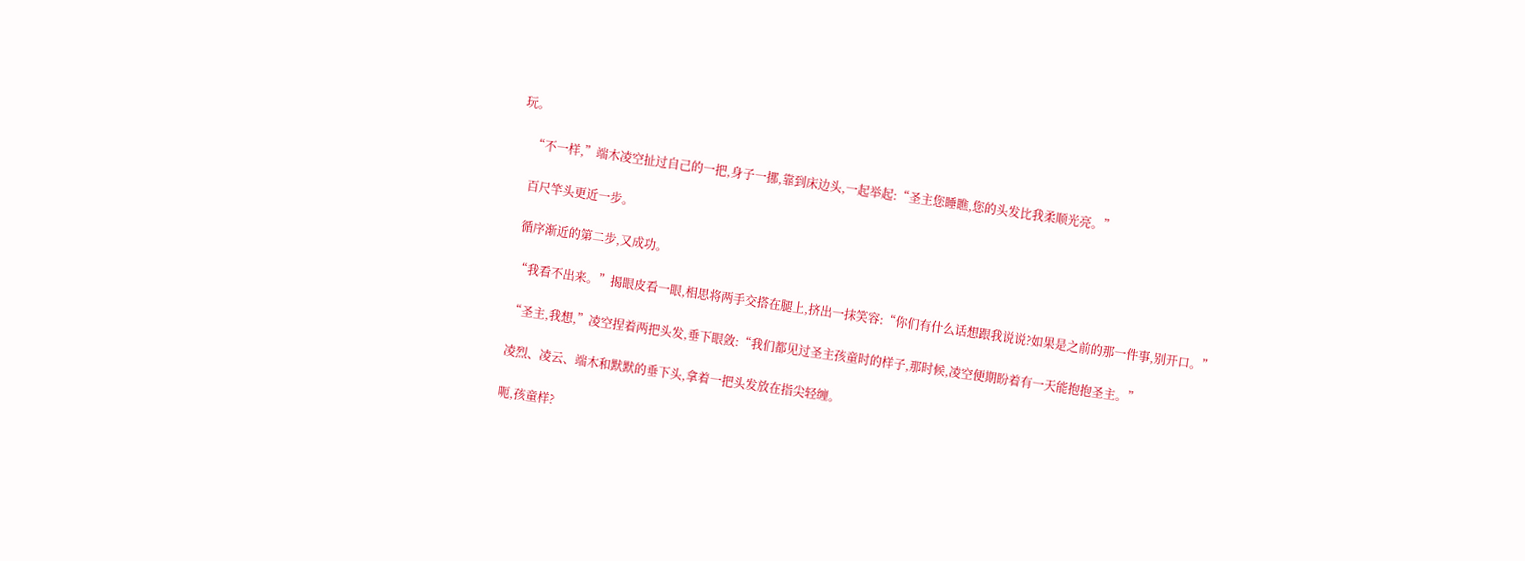玩。

    “不一样,”端木凌空扯过自己的一把,身子一挪,靠到床边头,一起举起:“圣主您睡瞧,您的头发比我柔顺光亮。”

    百尺竿头更近一步。

    循序渐近的第二步,又成功。

    “我看不出来。”揭眼皮看一眼,相思将两手交搭在腿上,挤出一抹笑容:“你们有什么话想跟我说说?如果是之前的那一件事,别开口。”

    “圣主,我想,”凌空捏着两把头发,垂下眼敛:“我们都见过圣主孩童时的样子,那时候,凌空便期盼着有一天能抱抱圣主。”

    凌烈、凌云、端木和默默的垂下头,拿着一把头发放在指尖轻缠。

    呃,孩童样?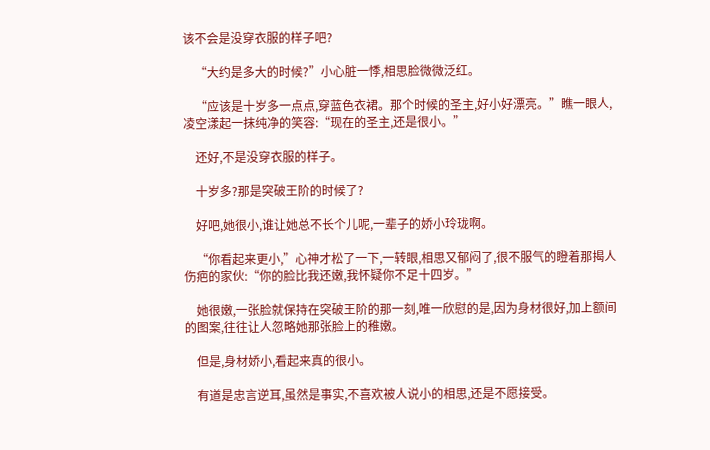该不会是没穿衣服的样子吧?

    “大约是多大的时候?”小心脏一悸,相思脸微微泛红。

    “应该是十岁多一点点,穿蓝色衣裙。那个时候的圣主,好小好漂亮。”瞧一眼人,凌空漾起一抹纯净的笑容:“现在的圣主,还是很小。”

    还好,不是没穿衣服的样子。

    十岁多?那是突破王阶的时候了?

    好吧,她很小,谁让她总不长个儿呢,一辈子的娇小玲珑啊。

    “你看起来更小,”心神才松了一下,一转眼,相思又郁闷了,很不服气的瞪着那揭人伤疤的家伙:“你的脸比我还嫩,我怀疑你不足十四岁。”

    她很嫩,一张脸就保持在突破王阶的那一刻,唯一欣慰的是,因为身材很好,加上额间的图案,往往让人忽略她那张脸上的稚嫩。

    但是,身材娇小,看起来真的很小。

    有道是忠言逆耳,虽然是事实,不喜欢被人说小的相思,还是不愿接受。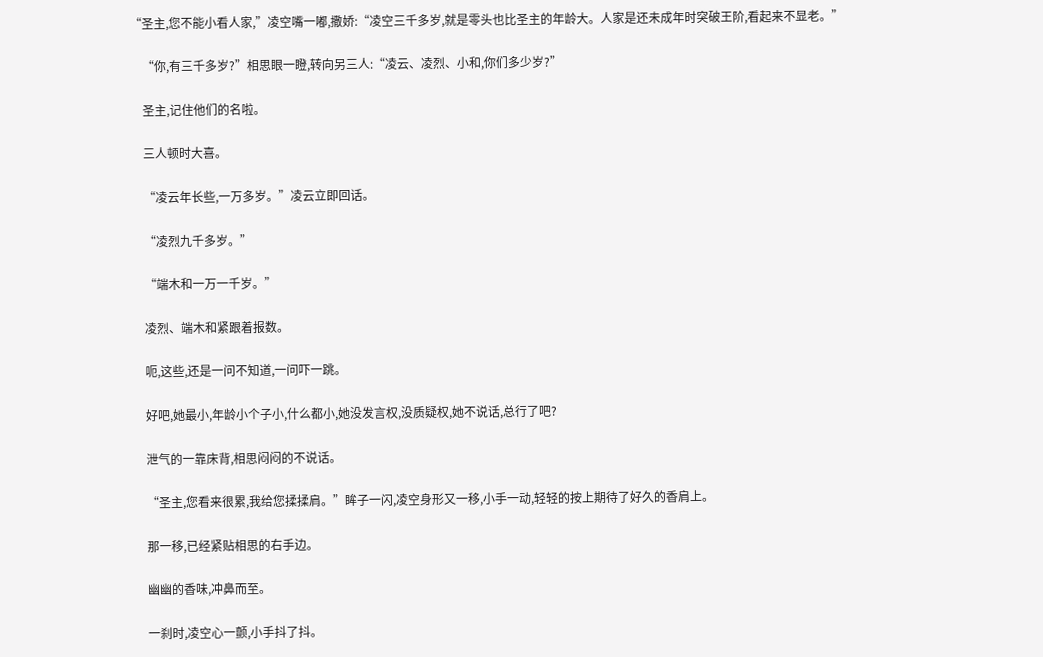“圣主,您不能小看人家,”凌空嘴一嘟,撒娇:“凌空三千多岁,就是零头也比圣主的年龄大。人家是还未成年时突破王阶,看起来不显老。”

    “你,有三千多岁?”相思眼一瞪,转向另三人:“凌云、凌烈、小和,你们多少岁?”

    圣主,记住他们的名啦。

    三人顿时大喜。

    “凌云年长些,一万多岁。”凌云立即回话。

    “凌烈九千多岁。”

    “端木和一万一千岁。”

    凌烈、端木和紧跟着报数。

    呃,这些,还是一问不知道,一问吓一跳。

    好吧,她最小,年龄小个子小,什么都小,她没发言权,没质疑权,她不说话,总行了吧?

    泄气的一靠床背,相思闷闷的不说话。

    “圣主,您看来很累,我给您揉揉肩。”眸子一闪,凌空身形又一移,小手一动,轻轻的按上期待了好久的香肩上。

    那一移,已经紧贴相思的右手边。

    幽幽的香味,冲鼻而至。

    一刹时,凌空心一颤,小手抖了抖。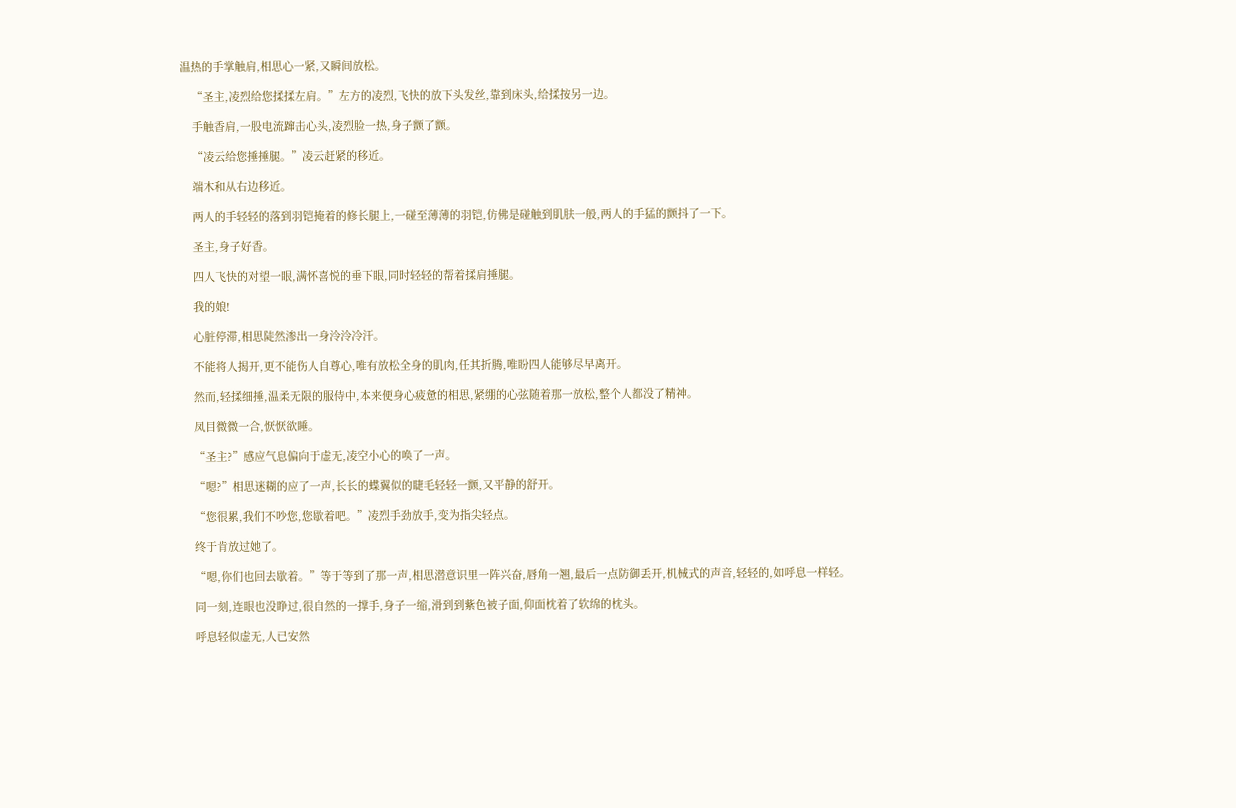温热的手掌触肩,相思心一紧,又瞬间放松。

    “圣主,凌烈给您揉揉左肩。”左方的凌烈,飞快的放下头发丝,靠到床头,给揉按另一边。

    手触香肩,一股电流蹿击心头,凌烈脸一热,身子颤了颤。

    “凌云给您捶捶腿。”凌云赶紧的移近。

    端木和从右边移近。

    两人的手轻轻的落到羽铠掩着的修长腿上,一碰至薄薄的羽铠,仿佛是碰触到肌肤一般,两人的手猛的颤抖了一下。

    圣主,身子好香。

    四人飞快的对望一眼,满怀喜悦的垂下眼,同时轻轻的帮着揉肩捶腿。

    我的娘!

    心脏停滞,相思陡然渗出一身泠泠冷汗。

    不能将人揭开,更不能伤人自尊心,唯有放松全身的肌肉,任其折腾,唯盼四人能够尽早离开。

    然而,轻揉细捶,温柔无限的服侍中,本来便身心疲惫的相思,紧绷的心弦随着那一放松,整个人都没了精神。

    凤目微微一合,恹恹欲睡。

    “圣主?”感应气息偏向于虚无,凌空小心的唤了一声。

    “嗯?”相思迷糊的应了一声,长长的蝶翼似的睫毛轻轻一颤,又平静的舒开。

    “您很累,我们不吵您,您歇着吧。”凌烈手劲放手,变为指尖轻点。

    终于肯放过她了。

    “嗯,你们也回去歇着。”等于等到了那一声,相思潜意识里一阵兴奋,唇角一翘,最后一点防御丢开,机械式的声音,轻轻的,如呼息一样轻。

    同一刻,连眼也没睁过,很自然的一撑手,身子一缩,滑到到紫色被子面,仰面枕着了软绵的枕头。

    呼息轻似虚无,人已安然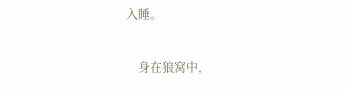入睡。

    身在狼窝中,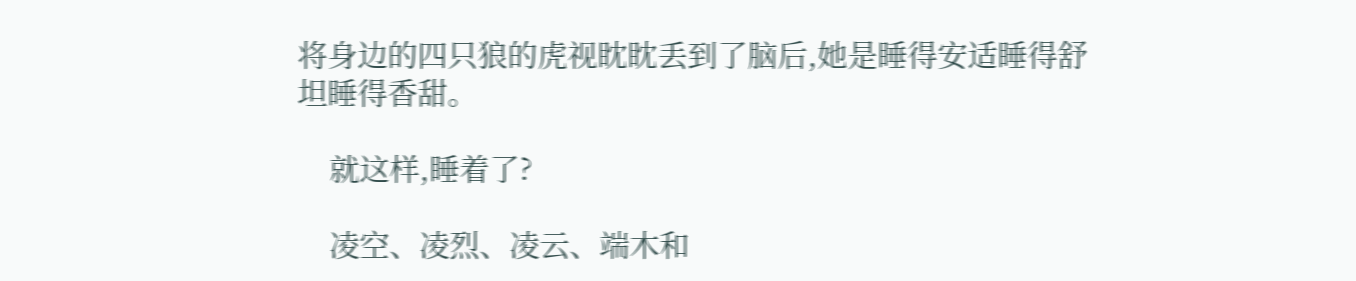将身边的四只狼的虎视眈眈丢到了脑后,她是睡得安适睡得舒坦睡得香甜。

    就这样,睡着了?

    凌空、凌烈、凌云、端木和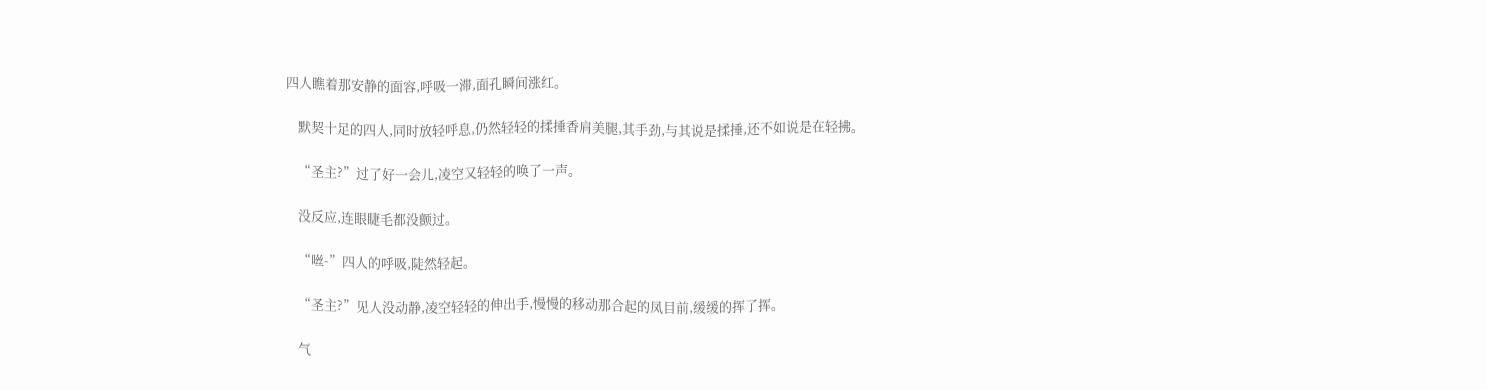四人瞧着那安静的面容,呼吸一滞,面孔瞬间涨红。

    默契十足的四人,同时放轻呼息,仍然轻轻的揉捶香肩美腿,其手劲,与其说是揉捶,还不如说是在轻拂。

    “圣主?”过了好一会儿,凌空又轻轻的唤了一声。

    没反应,连眼睫毛都没颤过。

    “咝-”四人的呼吸,陡然轻起。

    “圣主?”见人没动静,凌空轻轻的伸出手,慢慢的移动那合起的凤目前,缓缓的挥了挥。

    气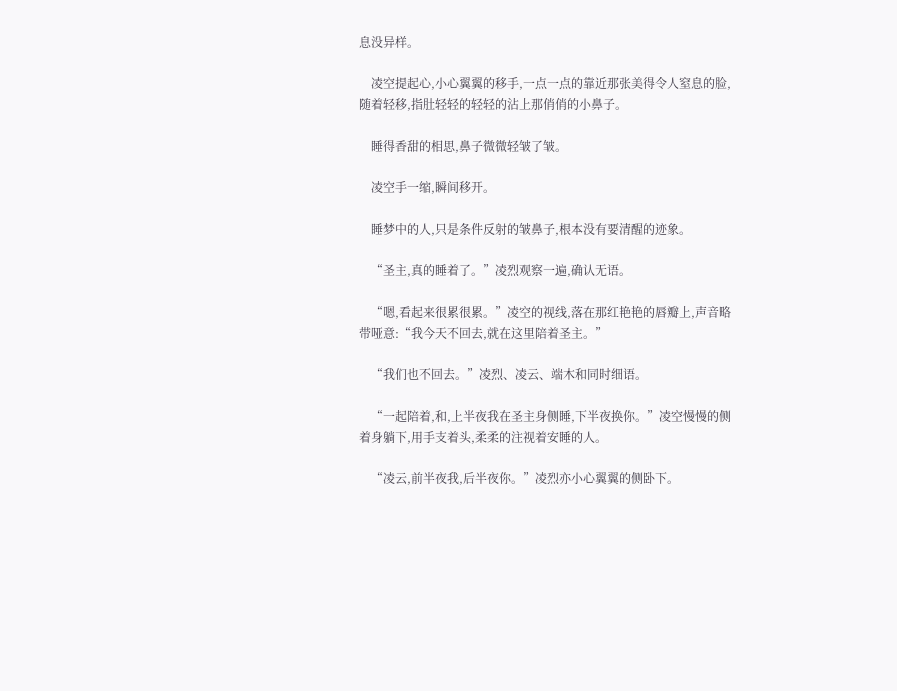息没异样。

    凌空提起心,小心翼翼的移手,一点一点的靠近那张美得令人窒息的脸,随着轻移,指肚轻轻的轻轻的沾上那俏俏的小鼻子。

    睡得香甜的相思,鼻子微微轻皱了皱。

    凌空手一缩,瞬间移开。

    睡梦中的人,只是条件反射的皱鼻子,根本没有要清醒的迹象。

    “圣主,真的睡着了。”凌烈观察一遍,确认无语。

    “嗯,看起来很累很累。”凌空的视线,落在那红艳艳的唇瓣上,声音略带哑意:“我今天不回去,就在这里陪着圣主。”

    “我们也不回去。”凌烈、凌云、端木和同时细语。

    “一起陪着,和,上半夜我在圣主身侧睡,下半夜换你。”凌空慢慢的侧着身躺下,用手支着头,柔柔的注视着安睡的人。

    “凌云,前半夜我,后半夜你。”凌烈亦小心翼翼的侧卧下。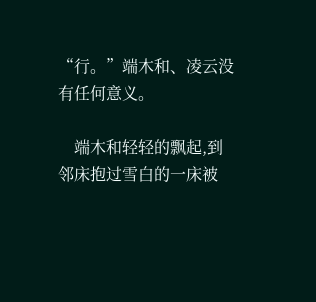“行。”端木和、凌云没有任何意义。

    端木和轻轻的飘起,到邻床抱过雪白的一床被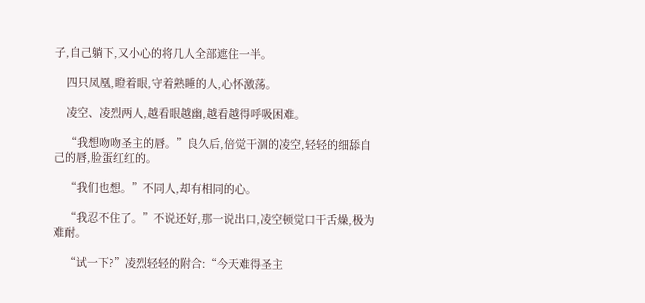子,自己躺下,又小心的将几人全部遮住一半。

    四只凤凰,瞪着眼,守着熟睡的人,心怀激荡。

    凌空、凌烈两人,越看眼越幽,越看越得呼吸困难。

    “我想吻吻圣主的唇。”良久后,倍觉干涸的凌空,轻轻的细舔自己的唇,脸蛋红红的。

    “我们也想。”不同人,却有相同的心。

    “我忍不住了。”不说还好,那一说出口,凌空顿觉口干舌燥,极为难耐。

    “试一下?”凌烈轻轻的附合:“今天难得圣主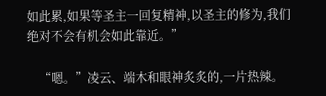如此累,如果等圣主一回复精神,以圣主的修为,我们绝对不会有机会如此靠近。”

    “嗯。”凌云、端木和眼神炙炙的,一片热辣。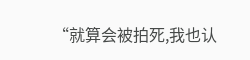“就算会被拍死,我也认